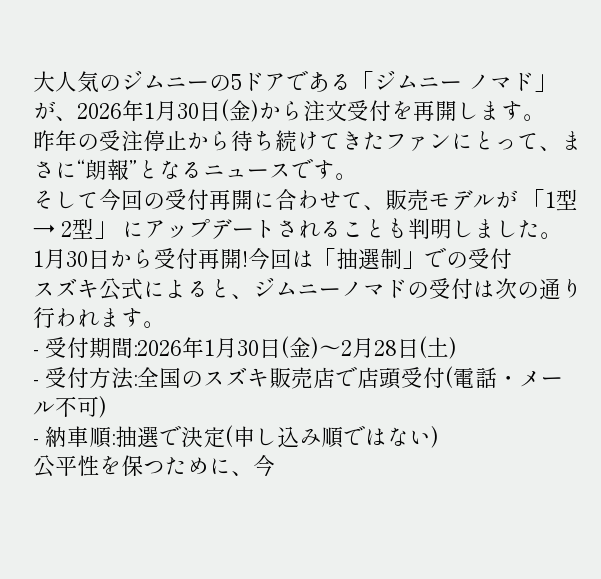大人気のジムニーの5ドアである「ジムニー ノマド」 が、2026年1月30日(金)から注文受付を再開します。
昨年の受注停止から待ち続けてきたファンにとって、まさに“朗報”となるニュースです。
そして今回の受付再開に合わせて、販売モデルが 「1型 → 2型」 にアップデートされることも判明しました。
1月30日から受付再開!今回は「抽選制」での受付
スズキ公式によると、ジムニーノマドの受付は次の通り行われます。
- 受付期間:2026年1月30日(金)〜2月28日(土)
- 受付方法:全国のスズキ販売店で店頭受付(電話・メール不可)
- 納車順:抽選で決定(申し込み順ではない)
公平性を保つために、今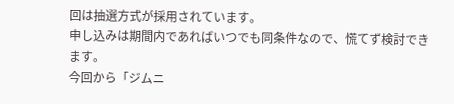回は抽選方式が採用されています。
申し込みは期間内であればいつでも同条件なので、慌てず検討できます。
今回から「ジムニ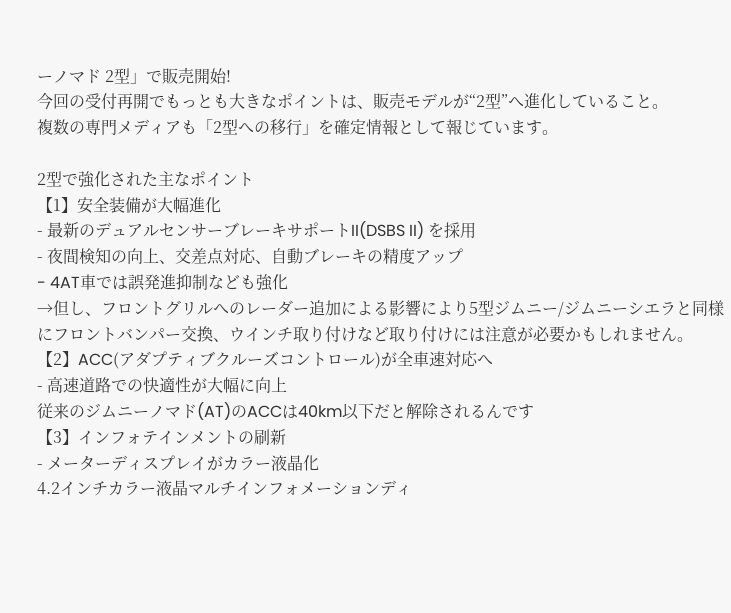ーノマド 2型」で販売開始!
今回の受付再開でもっとも大きなポイントは、販売モデルが“2型”へ進化していること。
複数の専門メディアも「2型への移行」を確定情報として報じています。

2型で強化された主なポイント
【1】安全装備が大幅進化
- 最新のデュアルセンサーブレーキサポートII(DSBS II) を採用
- 夜間検知の向上、交差点対応、自動ブレーキの精度アップ
- 4AT車では誤発進抑制なども強化
→但し、フロントグリルへのレーダー追加による影響により5型ジムニー/ジムニーシエラと同様にフロントバンパー交換、ウインチ取り付けなど取り付けには注意が必要かもしれません。
【2】ACC(アダプティブクルーズコントロール)が全車速対応へ
- 高速道路での快適性が大幅に向上
従来のジムニーノマド(AT)のACCは40km以下だと解除されるんです
【3】インフォテインメントの刷新
- メーターディスプレイがカラー液晶化
4.2インチカラー液晶マルチインフォメーションディ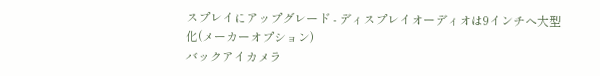スプレイにアップグレード - ディスプレイオーディオは9インチへ大型化(メーカーオプション)
バックアイカメラ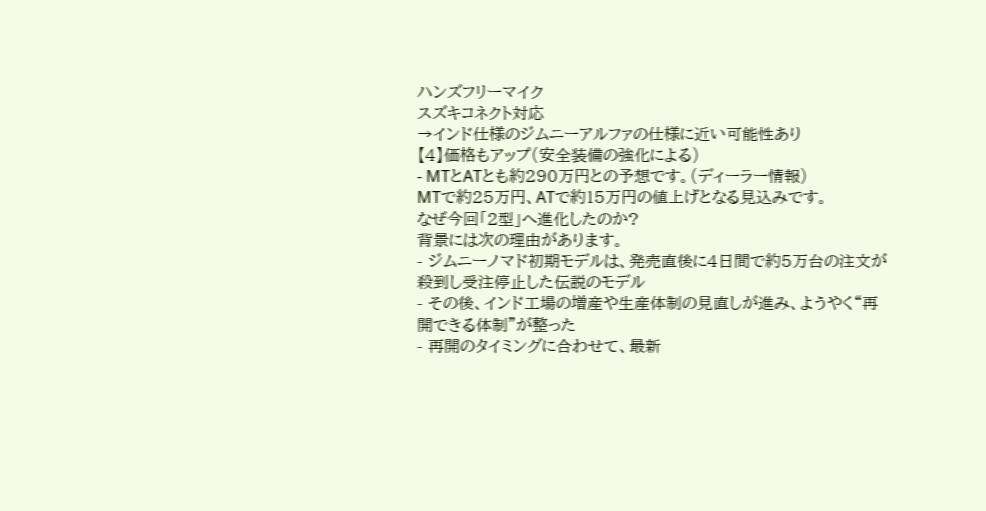ハンズフリーマイク
スズキコネクト対応
→インド仕様のジムニーアルファの仕様に近い可能性あり
【4】価格もアップ(安全装備の強化による)
- MTとATとも約290万円との予想です。(ディーラー情報)
MTで約25万円、ATで約15万円の値上げとなる見込みです。
なぜ今回「2型」へ進化したのか?
背景には次の理由があります。
- ジムニーノマド初期モデルは、発売直後に4日間で約5万台の注文が殺到し受注停止した伝説のモデル
- その後、インド工場の増産や生産体制の見直しが進み、ようやく“再開できる体制”が整った
- 再開のタイミングに合わせて、最新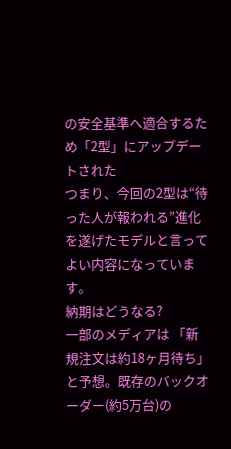の安全基準へ適合するため「2型」にアップデートされた
つまり、今回の2型は“待った人が報われる”進化を遂げたモデルと言ってよい内容になっています。
納期はどうなる?
一部のメディアは 「新規注文は約18ヶ月待ち」 と予想。既存のバックオーダー(約5万台)の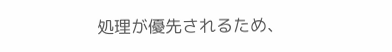処理が優先されるため、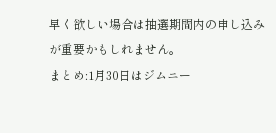早く欲しい場合は抽選期間内の申し込みが重要かもしれません。
まとめ:1月30日はジムニー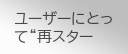ユーザーにとって“再スター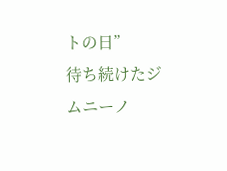トの日”
待ち続けたジムニーノ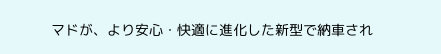マドが、より安心・快適に進化した新型で納車され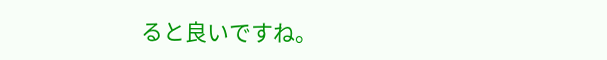ると良いですね。